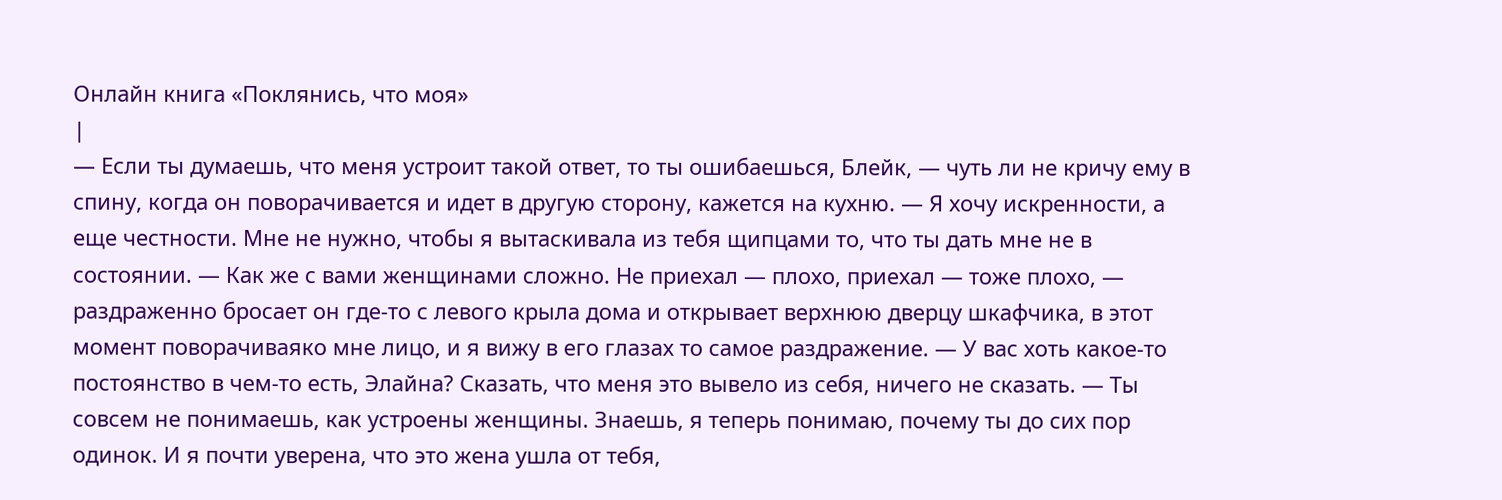Онлайн книга «Поклянись, что моя»
|
— Если ты думаешь, что меня устроит такой ответ, то ты ошибаешься, Блейк, — чуть ли не кричу ему в спину, когда он поворачивается и идет в другую сторону, кажется на кухню. — Я хочу искренности, а еще честности. Мне не нужно, чтобы я вытаскивала из тебя щипцами то, что ты дать мне не в состоянии. — Как же с вами женщинами сложно. Не приехал — плохо, приехал — тоже плохо, — раздраженно бросает он где-то с левого крыла дома и открывает верхнюю дверцу шкафчика, в этот момент поворачиваяко мне лицо, и я вижу в его глазах то самое раздражение. — У вас хоть какое-то постоянство в чем-то есть, Элайна? Сказать, что меня это вывело из себя, ничего не сказать. — Ты совсем не понимаешь, как устроены женщины. Знаешь, я теперь понимаю, почему ты до сих пор одинок. И я почти уверена, что это жена ушла от тебя,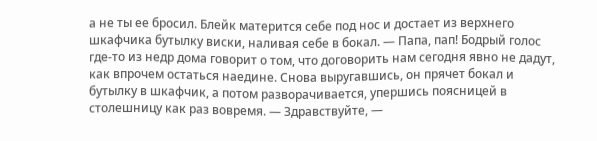а не ты ее бросил. Блейк матерится себе под нос и достает из верхнего шкафчика бутылку виски, наливая себе в бокал. — Папа, пап! Бодрый голос где-то из недр дома говорит о том, что договорить нам сегодня явно не дадут, как впрочем остаться наедине. Снова выругавшись, он прячет бокал и бутылку в шкафчик, а потом разворачивается, упершись поясницей в столешницу как раз вовремя. — Здравствуйте, —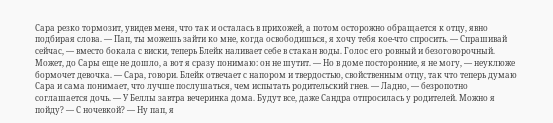Сара резко тормозит, увидев меня, что так и осталась в прихожей, а потом осторожно обращается к отцу, явно подбирая слова. — Пап, ты можешь зайти ко мне, когда освободишься, я хочу тебя кое-что спросить. — Спрашивай сейчас, — вместо бокала с виски, теперь Блейк наливает себе в стакан воды. Голос его ровный и безоговорочный. Может, до Сары еще не дошло, а вот я сразу понимаю: он не шутит. — Но в доме посторонние, я не могу, — неуклюже бормочет девочка. — Сара, говори. Блейк отвечает с напором и твердостью, свойственным отцу, так что теперь думаю Сара и сама понимает, что лучше послушаться, чем испытать родительский гнев. — Ладно, — безропотно соглашается дочь. — У Беллы завтра вечеринка дома. Будут все, даже Сандра отпросилась у родителей. Можно я пойду? — С ночевкой? — Ну пап, я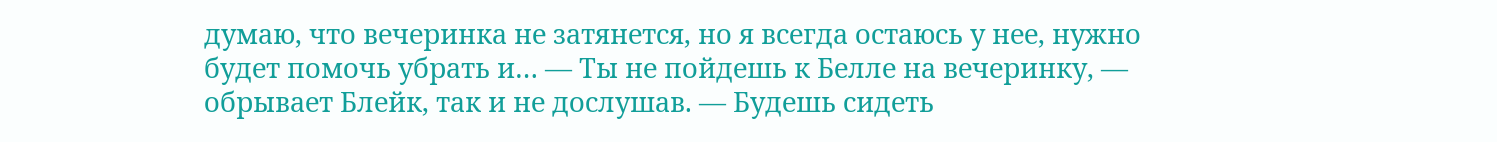думаю, что вечеринка не затянется, но я всегда остаюсь у нее, нужно будет помочь убрать и… — Ты не пойдешь к Белле на вечеринку, — обрывает Блейк, так и не дослушав. — Будешь сидеть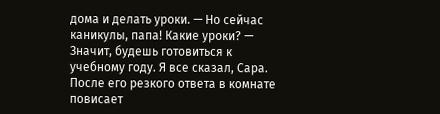дома и делать уроки. — Но сейчас каникулы, папа! Какие уроки? — Значит, будешь готовиться к учебному году. Я все сказал, Сара. После его резкого ответа в комнате повисает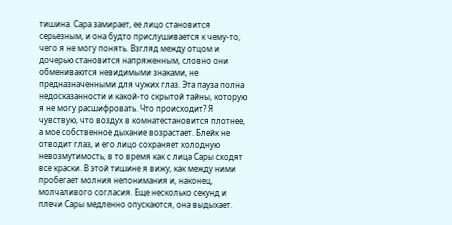тишина. Сара замирает, ее лицо становится серьезным, и она будто прислушивается к чему-то, чего я не могу понять. Взгляд между отцом и дочерью становится напряженным, словно они обмениваются невидимыми знаками, не предназначенными для чужих глаз. Эта пауза полна недосказанности и какой-то скрытой тайны, которую я не могу расшифровать. Что происходит? Я чувствую, что воздух в комнатестановится плотнее, а мое собственное дыхание возрастает. Блейк не отводит глаз, и его лицо сохраняет холодную невозмутимость, в то время как с лица Сары сходят все краски. В этой тишине я вижу, как между ними пробегает молния непонимания и, наконец, молчаливого согласия. Еще несколько секунд и плечи Сары медленно опускаются, она выдыхает.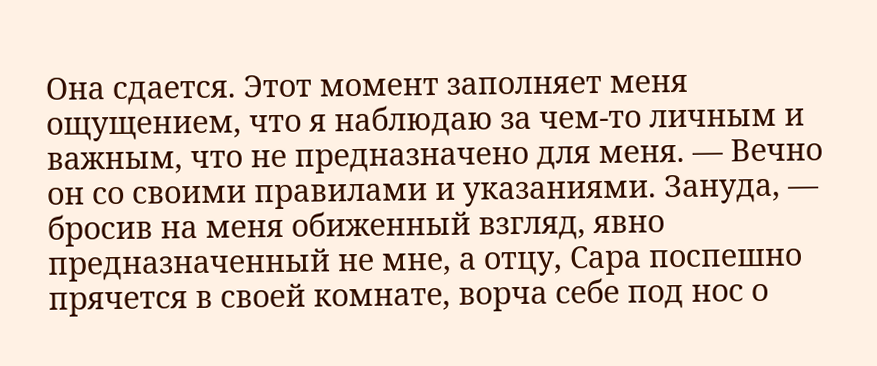Она сдается. Этот момент заполняет меня ощущением, что я наблюдаю за чем-то личным и важным, что не предназначено для меня. — Вечно он со своими правилами и указаниями. Зануда, — бросив на меня обиженный взгляд, явно предназначенный не мне, а отцу, Сара поспешно прячется в своей комнате, ворча себе под нос о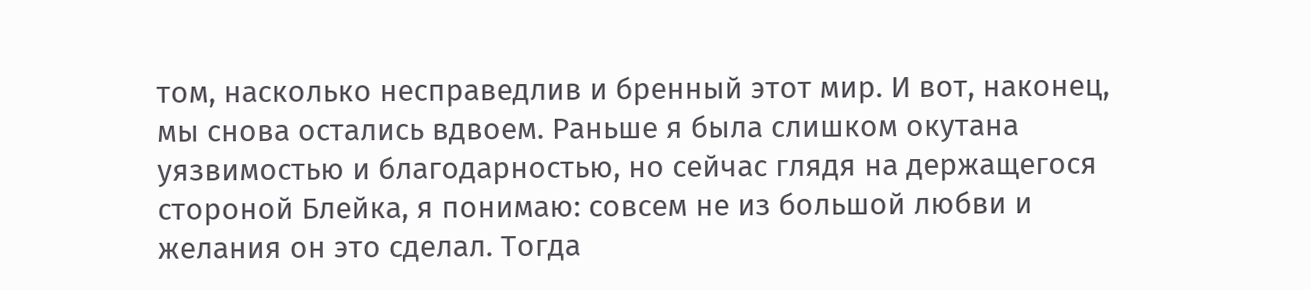том, насколько несправедлив и бренный этот мир. И вот, наконец, мы снова остались вдвоем. Раньше я была слишком окутана уязвимостью и благодарностью, но сейчас глядя на держащегося стороной Блейка, я понимаю: совсем не из большой любви и желания он это сделал. Тогда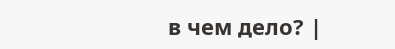в чем дело? |